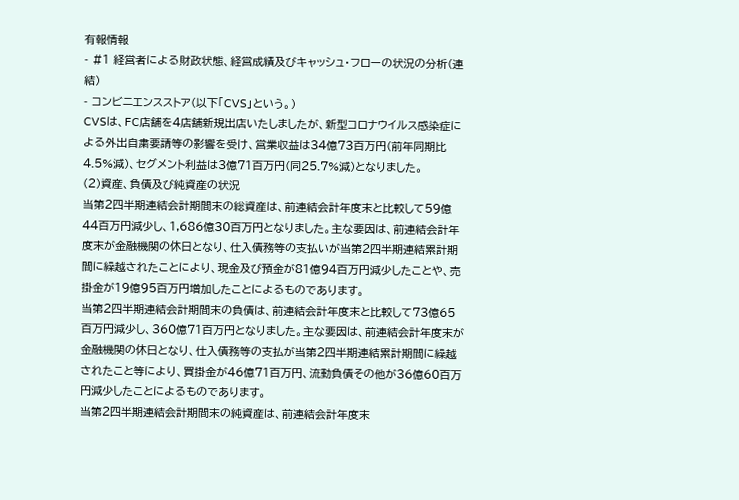有報情報
- #1 経営者による財政状態、経営成績及びキャッシュ・フローの状況の分析(連結)
- コンビニエンスストア(以下「CVS」という。)
CVSは、FC店舗を4店舗新規出店いたしましたが、新型コロナウイルス感染症による外出自粛要請等の影響を受け、営業収益は34億73百万円(前年同期比4.5%減)、セグメント利益は3億71百万円(同25.7%減)となりました。
(2)資産、負債及び純資産の状況
当第2四半期連結会計期間末の総資産は、前連結会計年度末と比較して59億44百万円減少し、1,686億30百万円となりました。主な要因は、前連結会計年度末が金融機関の休日となり、仕入債務等の支払いが当第2四半期連結累計期間に繰越されたことにより、現金及び預金が81億94百万円減少したことや、売掛金が19億95百万円増加したことによるものであります。
当第2四半期連結会計期間末の負債は、前連結会計年度末と比較して73億65百万円減少し、360億71百万円となりました。主な要因は、前連結会計年度末が金融機関の休日となり、仕入債務等の支払が当第2四半期連結累計期間に繰越されたこと等により、買掛金が46億71百万円、流動負債その他が36億60百万円減少したことによるものであります。
当第2四半期連結会計期間末の純資産は、前連結会計年度末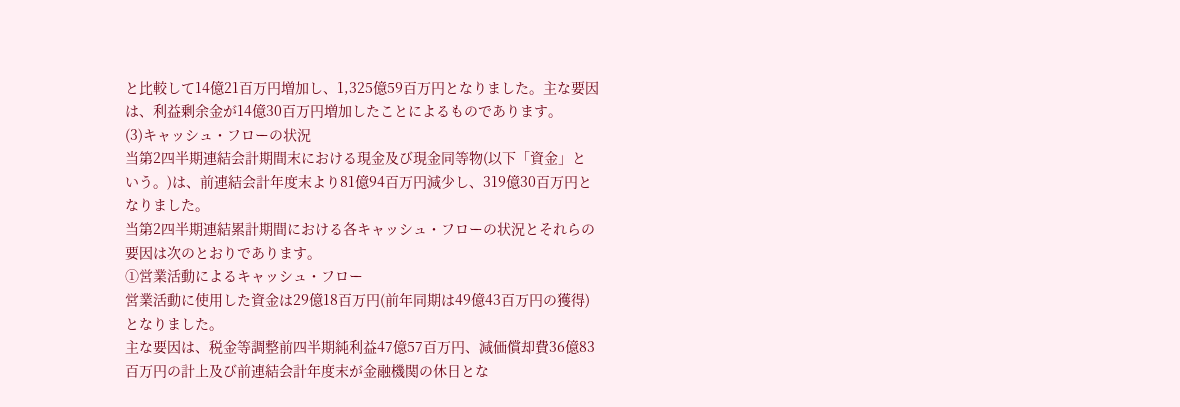と比較して14億21百万円増加し、1,325億59百万円となりました。主な要因は、利益剰余金が14億30百万円増加したことによるものであります。
(3)キャッシュ・フローの状況
当第2四半期連結会計期間末における現金及び現金同等物(以下「資金」という。)は、前連結会計年度末より81億94百万円減少し、319億30百万円となりました。
当第2四半期連結累計期間における各キャッシュ・フローの状況とそれらの要因は次のとおりであります。
①営業活動によるキャッシュ・フロー
営業活動に使用した資金は29億18百万円(前年同期は49億43百万円の獲得)となりました。
主な要因は、税金等調整前四半期純利益47億57百万円、減価償却費36億83百万円の計上及び前連結会計年度末が金融機関の休日とな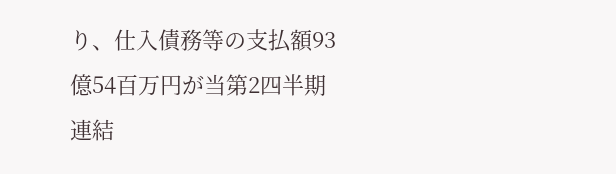り、仕入債務等の支払額93億54百万円が当第2四半期連結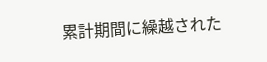累計期間に繰越された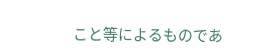こと等によるものであ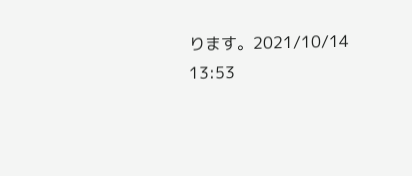ります。2021/10/14 13:53